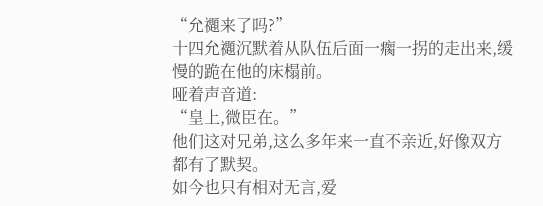“允禵来了吗?”
十四允禵沉默着从队伍后面一瘸一拐的走出来,缓慢的跪在他的床榻前。
哑着声音道:
“皇上,微臣在。”
他们这对兄弟,这么多年来一直不亲近,好像双方都有了默契。
如今也只有相对无言,爱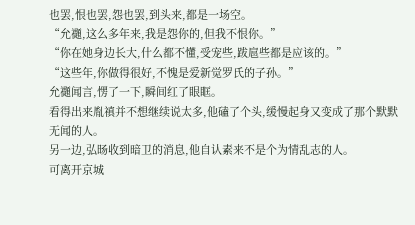也罢,恨也罢,怨也罢,到头来,都是一场空。
“允禵,这么多年来,我是怨你的,但我不恨你。”
“你在她身边长大,什么都不懂,受宠些,跋扈些都是应该的。”
“这些年,你做得很好,不愧是爱新觉罗氏的子孙。”
允禵闻言,愣了一下,瞬间红了眼眶。
看得出来胤禛并不想继续说太多,他磕了个头,缓慢起身又变成了那个默默无闻的人。
另一边,弘旸收到暗卫的消息,他自认素来不是个为情乱志的人。
可离开京城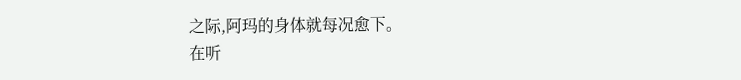之际,阿玛的身体就每况愈下。
在听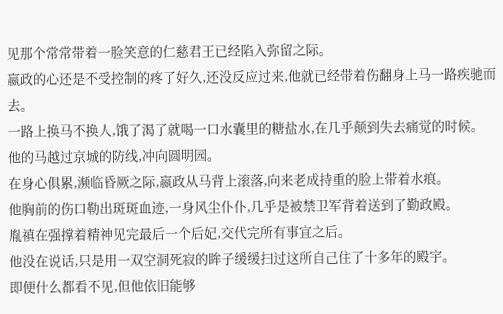见那个常常带着一脸笑意的仁慈君王已经陷入弥留之际。
嬴政的心还是不受控制的疼了好久,还没反应过来,他就已经带着伤翻身上马一路疾驰而去。
一路上换马不换人,饿了渴了就喝一口水囊里的糖盐水,在几乎颠到失去痛觉的时候。
他的马越过京城的防线,冲向圆明园。
在身心俱累,濒临昏厥之际,嬴政从马背上滚落,向来老成持重的脸上带着水痕。
他胸前的伤口勒出斑斑血迹,一身风尘仆仆,几乎是被禁卫军背着送到了勤政殿。
胤禛在强撑着精神见完最后一个后妃,交代完所有事宜之后。
他没在说话,只是用一双空洞死寂的眸子缓缓扫过这所自己住了十多年的殿宇。
即便什么都看不见,但他依旧能够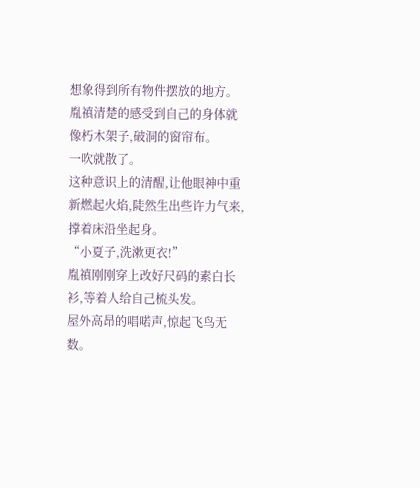想象得到所有物件摆放的地方。
胤禛清楚的感受到自己的身体就像朽木架子,破洞的窗帘布。
一吹就散了。
这种意识上的清醒,让他眼神中重新燃起火焰,陡然生出些许力气来,撑着床沿坐起身。
“小夏子,洗漱更衣!”
胤禛刚刚穿上改好尺码的素白长衫,等着人给自己梳头发。
屋外高昂的唱喏声,惊起飞鸟无数。